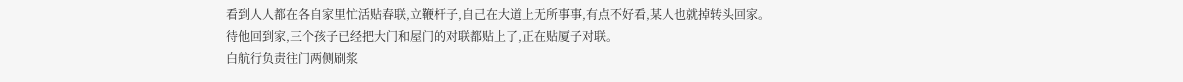看到人人都在各自家里忙活贴春联,立鞭杆子,自己在大道上无所事事,有点不好看,某人也就掉转头回家。
待他回到家,三个孩子已经把大门和屋门的对联都贴上了,正在贴厦子对联。
白航行负责往门两侧刷浆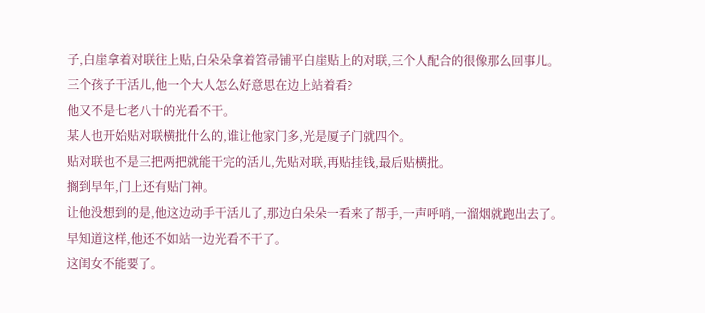子,白崖拿着对联往上贴,白朵朵拿着笤帚铺平白崖贴上的对联,三个人配合的很像那么回事儿。
三个孩子干活儿,他一个大人怎么好意思在边上站着看?
他又不是七老八十的光看不干。
某人也开始贴对联横批什么的,谁让他家门多,光是厦子门就四个。
贴对联也不是三把两把就能干完的活儿,先贴对联,再贴挂钱,最后贴横批。
搁到早年,门上还有贴门神。
让他没想到的是,他这边动手干活儿了,那边白朵朵一看来了帮手,一声呼哨,一溜烟就跑出去了。
早知道这样,他还不如站一边光看不干了。
这闺女不能要了。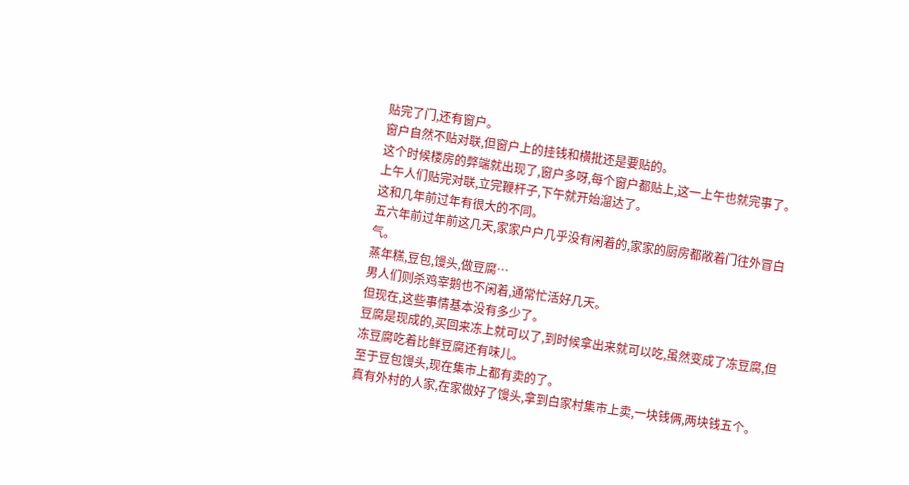贴完了门,还有窗户。
窗户自然不贴对联,但窗户上的挂钱和横批还是要贴的。
这个时候楼房的弊端就出现了,窗户多呀,每个窗户都贴上,这一上午也就完事了。
上午人们贴完对联,立完鞭杆子,下午就开始溜达了。
这和几年前过年有很大的不同。
五六年前过年前这几天,家家户户几乎没有闲着的,家家的厨房都敞着门往外冒白气。
蒸年糕,豆包,馒头,做豆腐…
男人们则杀鸡宰鹅也不闲着,通常忙活好几天。
但现在,这些事情基本没有多少了。
豆腐是现成的,买回来冻上就可以了,到时候拿出来就可以吃,虽然变成了冻豆腐,但冻豆腐吃着比鲜豆腐还有味儿。
至于豆包馒头,现在集市上都有卖的了。
真有外村的人家,在家做好了馒头,拿到白家村集市上卖,一块钱俩,两块钱五个。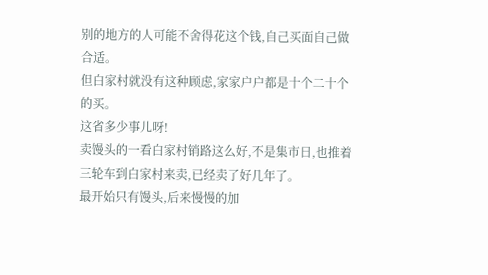别的地方的人可能不舍得花这个钱,自己买面自己做合适。
但白家村就没有这种顾虑,家家户户都是十个二十个的买。
这省多少事儿呀!
卖馒头的一看白家村销路这么好,不是集市日,也推着三轮车到白家村来卖,已经卖了好几年了。
最开始只有馒头,后来慢慢的加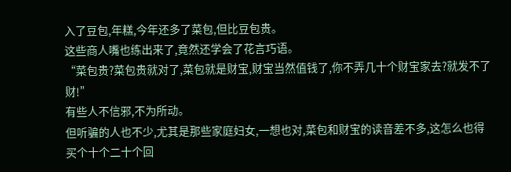入了豆包,年糕,今年还多了菜包,但比豆包贵。
这些商人嘴也练出来了,竟然还学会了花言巧语。
“菜包贵?菜包贵就对了,菜包就是财宝,财宝当然值钱了,你不弄几十个财宝家去?就发不了财!”
有些人不信邪,不为所动。
但听骗的人也不少,尤其是那些家庭妇女,一想也对,菜包和财宝的读音差不多,这怎么也得买个十个二十个回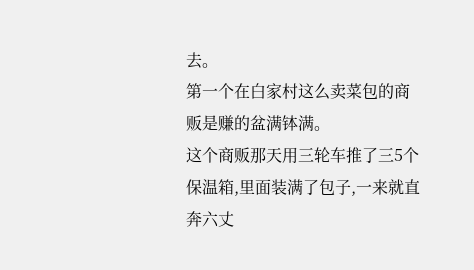去。
第一个在白家村这么卖菜包的商贩是赚的盆满钵满。
这个商贩那天用三轮车推了三5个保温箱,里面装满了包子,一来就直奔六丈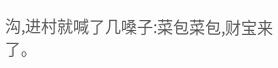沟,进村就喊了几嗓子:菜包菜包,财宝来了。